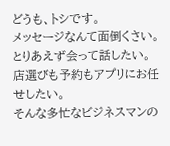どうも、トシです。
メッセージなんて面倒くさい。
とりあえず会って話したい。
店選びも予約もアプリにお任せしたい。
そんな多忙なビジネスマンの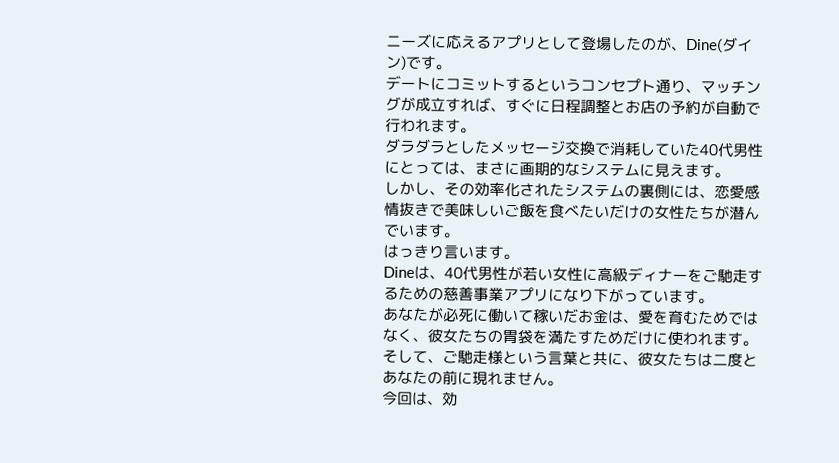ニーズに応えるアプリとして登場したのが、Dine(ダイン)です。
デートにコミットするというコンセプト通り、マッチングが成立すれば、すぐに日程調整とお店の予約が自動で行われます。
ダラダラとしたメッセージ交換で消耗していた40代男性にとっては、まさに画期的なシステムに見えます。
しかし、その効率化されたシステムの裏側には、恋愛感情抜きで美味しいご飯を食べたいだけの女性たちが潜んでいます。
はっきり言います。
Dineは、40代男性が若い女性に高級ディナーをご馳走するための慈善事業アプリになり下がっています。
あなたが必死に働いて稼いだお金は、愛を育むためではなく、彼女たちの胃袋を満たすためだけに使われます。
そして、ご馳走様という言葉と共に、彼女たちは二度とあなたの前に現れません。
今回は、効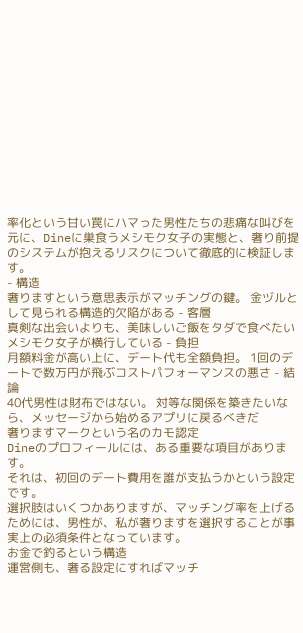率化という甘い罠にハマった男性たちの悲痛な叫びを元に、Dineに巣食うメシモク女子の実態と、奢り前提のシステムが抱えるリスクについて徹底的に検証します。
- 構造
奢りますという意思表示がマッチングの鍵。 金ヅルとして見られる構造的欠陥がある - 客層
真剣な出会いよりも、美味しいご飯をタダで食べたいメシモク女子が横行している - 負担
月額料金が高い上に、デート代も全額負担。 1回のデートで数万円が飛ぶコストパフォーマンスの悪さ - 結論
40代男性は財布ではない。 対等な関係を築きたいなら、メッセージから始めるアプリに戻るべきだ
奢りますマークという名のカモ認定
Dineのプロフィールには、ある重要な項目があります。
それは、初回のデート費用を誰が支払うかという設定です。
選択肢はいくつかありますが、マッチング率を上げるためには、男性が、私が奢りますを選択することが事実上の必須条件となっています。
お金で釣るという構造
運営側も、奢る設定にすればマッチ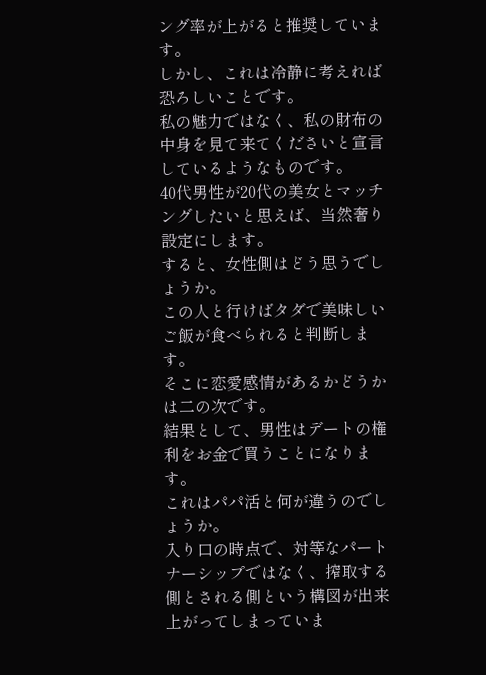ング率が上がると推奨しています。
しかし、これは冷静に考えれば恐ろしいことです。
私の魅力ではなく、私の財布の中身を見て来てくださいと宣言しているようなものです。
40代男性が20代の美女とマッチングしたいと思えば、当然奢り設定にします。
すると、女性側はどう思うでしょうか。
この人と行けばタダで美味しいご飯が食べられると判断します。
そこに恋愛感情があるかどうかは二の次です。
結果として、男性はデートの権利をお金で買うことになります。
これはパパ活と何が違うのでしょうか。
入り口の時点で、対等なパートナーシップではなく、搾取する側とされる側という構図が出来上がってしまっていま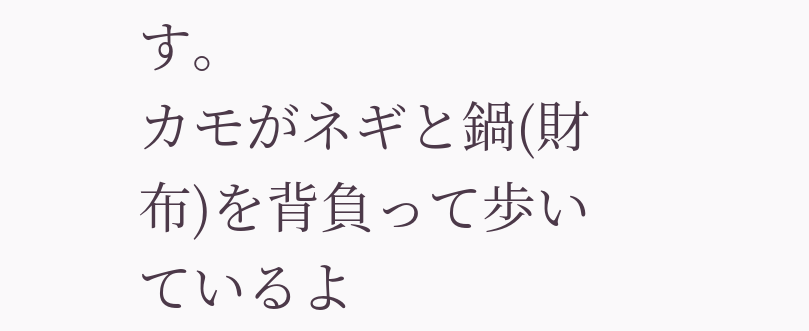す。
カモがネギと鍋(財布)を背負って歩いているよ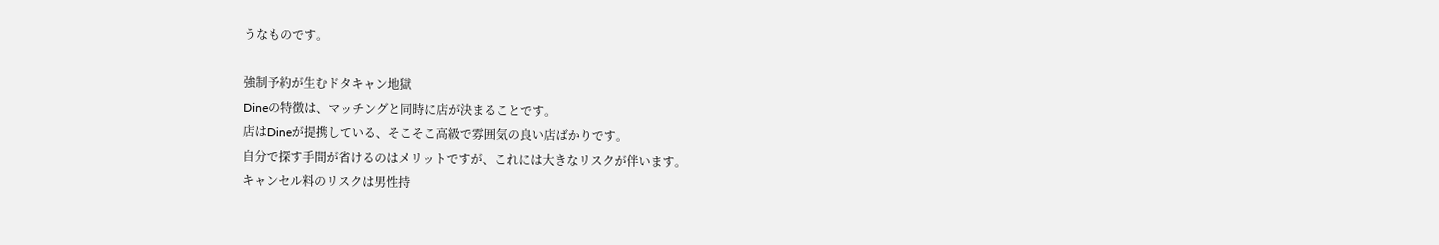うなものです。

強制予約が生むドタキャン地獄
Dineの特徴は、マッチングと同時に店が決まることです。
店はDineが提携している、そこそこ高級で雰囲気の良い店ばかりです。
自分で探す手間が省けるのはメリットですが、これには大きなリスクが伴います。
キャンセル料のリスクは男性持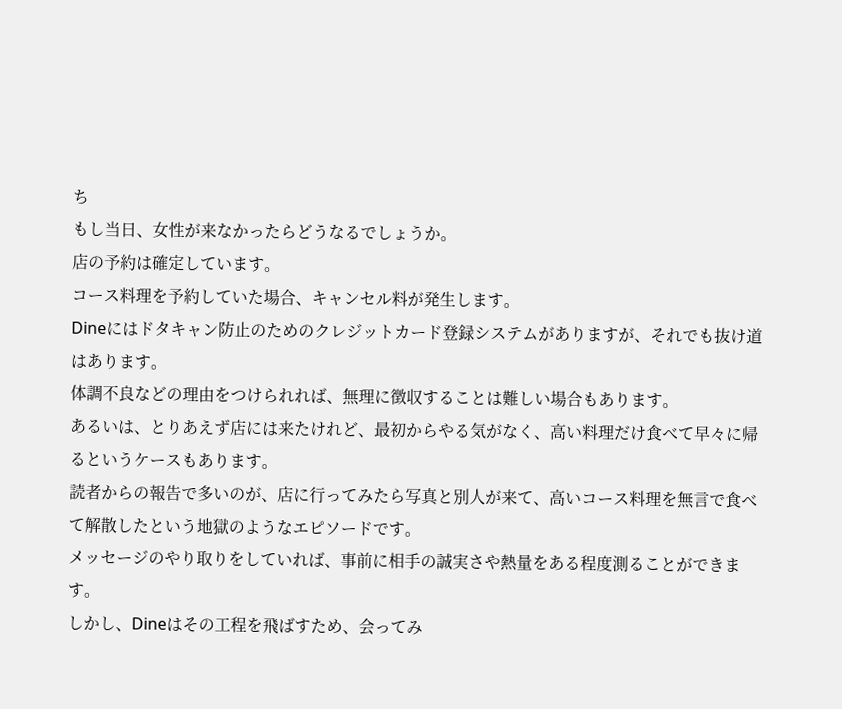ち
もし当日、女性が来なかったらどうなるでしょうか。
店の予約は確定しています。
コース料理を予約していた場合、キャンセル料が発生します。
Dineにはドタキャン防止のためのクレジットカード登録システムがありますが、それでも抜け道はあります。
体調不良などの理由をつけられれば、無理に徴収することは難しい場合もあります。
あるいは、とりあえず店には来たけれど、最初からやる気がなく、高い料理だけ食べて早々に帰るというケースもあります。
読者からの報告で多いのが、店に行ってみたら写真と別人が来て、高いコース料理を無言で食べて解散したという地獄のようなエピソードです。
メッセージのやり取りをしていれば、事前に相手の誠実さや熱量をある程度測ることができます。
しかし、Dineはその工程を飛ばすため、会ってみ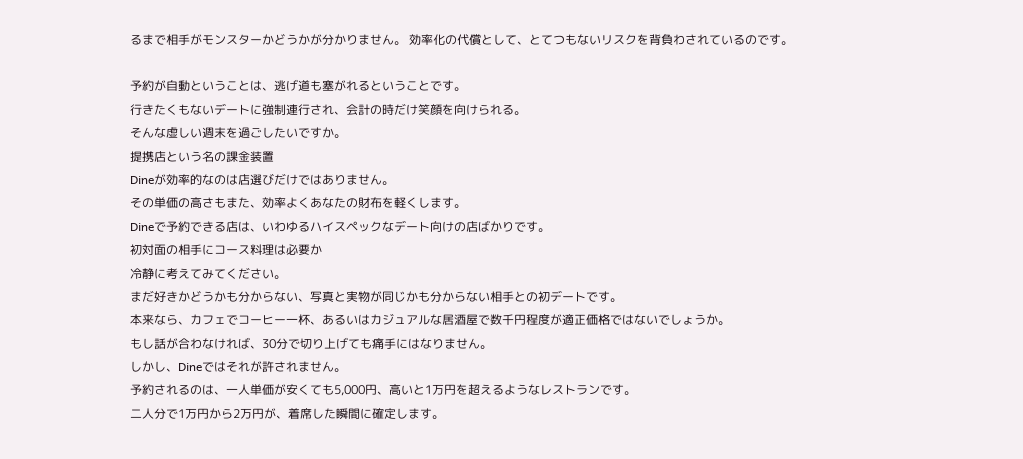るまで相手がモンスターかどうかが分かりません。 効率化の代償として、とてつもないリスクを背負わされているのです。

予約が自動ということは、逃げ道も塞がれるということです。
行きたくもないデートに強制連行され、会計の時だけ笑顔を向けられる。
そんな虚しい週末を過ごしたいですか。
提携店という名の課金装置
Dineが効率的なのは店選びだけではありません。
その単価の高さもまた、効率よくあなたの財布を軽くします。
Dineで予約できる店は、いわゆるハイスペックなデート向けの店ばかりです。
初対面の相手にコース料理は必要か
冷静に考えてみてください。
まだ好きかどうかも分からない、写真と実物が同じかも分からない相手との初デートです。
本来なら、カフェでコーヒー一杯、あるいはカジュアルな居酒屋で数千円程度が適正価格ではないでしょうか。
もし話が合わなければ、30分で切り上げても痛手にはなりません。
しかし、Dineではそれが許されません。
予約されるのは、一人単価が安くても5,000円、高いと1万円を超えるようなレストランです。
二人分で1万円から2万円が、着席した瞬間に確定します。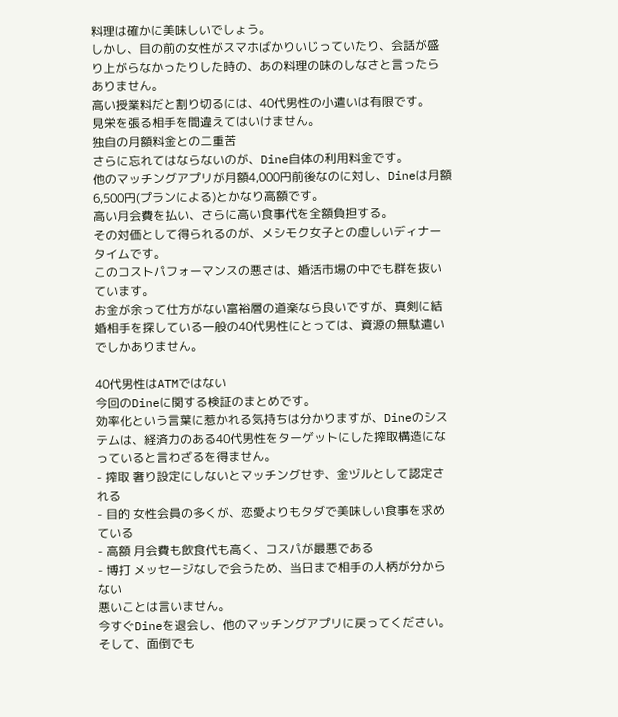料理は確かに美味しいでしょう。
しかし、目の前の女性がスマホばかりいじっていたり、会話が盛り上がらなかったりした時の、あの料理の味のしなさと言ったらありません。
高い授業料だと割り切るには、40代男性の小遣いは有限です。
見栄を張る相手を間違えてはいけません。
独自の月額料金との二重苦
さらに忘れてはならないのが、Dine自体の利用料金です。
他のマッチングアプリが月額4,000円前後なのに対し、Dineは月額6,500円(プランによる)とかなり高額です。
高い月会費を払い、さらに高い食事代を全額負担する。
その対価として得られるのが、メシモク女子との虚しいディナータイムです。
このコストパフォーマンスの悪さは、婚活市場の中でも群を抜いています。
お金が余って仕方がない富裕層の道楽なら良いですが、真剣に結婚相手を探している一般の40代男性にとっては、資源の無駄遣いでしかありません。

40代男性はATMではない
今回のDineに関する検証のまとめです。
効率化という言葉に惹かれる気持ちは分かりますが、Dineのシステムは、経済力のある40代男性をターゲットにした搾取構造になっていると言わざるを得ません。
- 搾取 奢り設定にしないとマッチングせず、金ヅルとして認定される
- 目的 女性会員の多くが、恋愛よりもタダで美味しい食事を求めている
- 高額 月会費も飲食代も高く、コスパが最悪である
- 博打 メッセージなしで会うため、当日まで相手の人柄が分からない
悪いことは言いません。
今すぐDineを退会し、他のマッチングアプリに戻ってください。
そして、面倒でも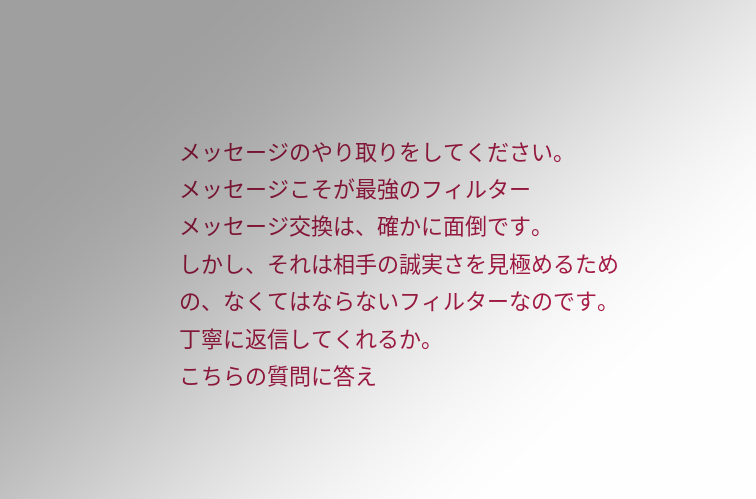メッセージのやり取りをしてください。
メッセージこそが最強のフィルター
メッセージ交換は、確かに面倒です。
しかし、それは相手の誠実さを見極めるための、なくてはならないフィルターなのです。
丁寧に返信してくれるか。
こちらの質問に答え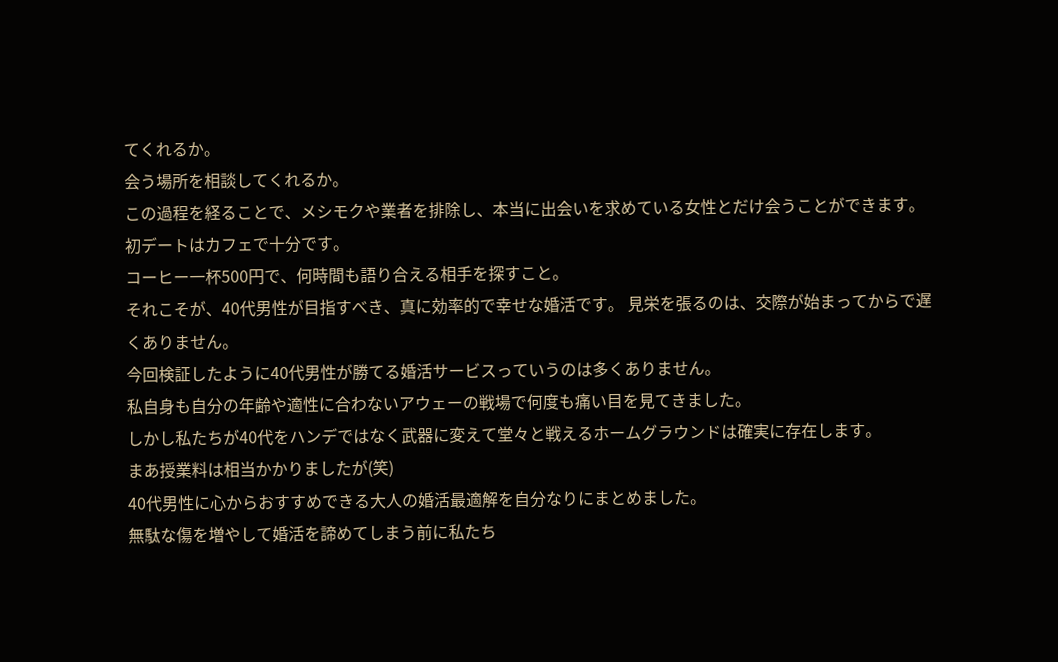てくれるか。
会う場所を相談してくれるか。
この過程を経ることで、メシモクや業者を排除し、本当に出会いを求めている女性とだけ会うことができます。
初デートはカフェで十分です。
コーヒー一杯500円で、何時間も語り合える相手を探すこと。
それこそが、40代男性が目指すべき、真に効率的で幸せな婚活です。 見栄を張るのは、交際が始まってからで遅くありません。
今回検証したように40代男性が勝てる婚活サービスっていうのは多くありません。
私自身も自分の年齢や適性に合わないアウェーの戦場で何度も痛い目を見てきました。
しかし私たちが40代をハンデではなく武器に変えて堂々と戦えるホームグラウンドは確実に存在します。
まあ授業料は相当かかりましたが(笑)
40代男性に心からおすすめできる大人の婚活最適解を自分なりにまとめました。
無駄な傷を増やして婚活を諦めてしまう前に私たち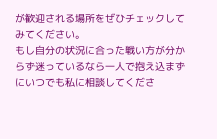が歓迎される場所をぜひチェックしてみてください。
もし自分の状況に合った戦い方が分からず迷っているなら一人で抱え込まずにいつでも私に相談してくださ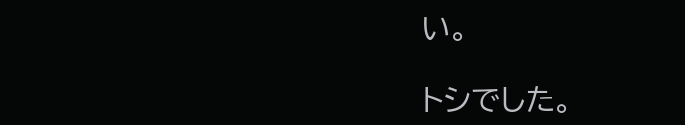い。

トシでした。